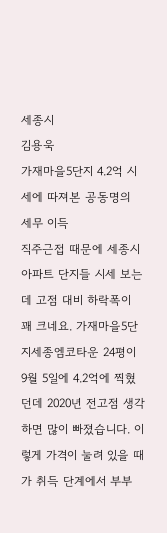세종시
김용욱
가재마을5단지 4.2억 시세에 따져본 공동명의 세무 이득
직주근접 때문에 세종시 아파트 단지들 시세 보는데 고점 대비 하락폭이 꽤 크네요. 가재마을5단지세종엠코타운 24평이 9월 5일에 4.2억에 찍혔던데 2020년 전고점 생각하면 많이 빠졌습니다. 이렇게 가격이 눌려 있을 때가 취득 단계에서 부부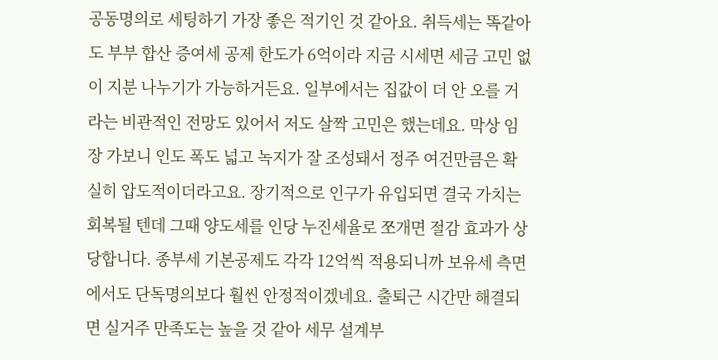공동명의로 세팅하기 가장 좋은 적기인 것 같아요. 취득세는 똑같아도 부부 합산 증여세 공제 한도가 6억이라 지금 시세면 세금 고민 없이 지분 나누기가 가능하거든요. 일부에서는 집값이 더 안 오를 거라는 비관적인 전망도 있어서 저도 살짝 고민은 했는데요. 막상 임장 가보니 인도 폭도 넓고 녹지가 잘 조성돼서 정주 여건만큼은 확실히 압도적이더라고요. 장기적으로 인구가 유입되면 결국 가치는 회복될 텐데 그때 양도세를 인당 누진세율로 쪼개면 절감 효과가 상당합니다. 종부세 기본공제도 각각 12억씩 적용되니까 보유세 측면에서도 단독명의보다 훨씬 안정적이겠네요. 출퇴근 시간만 해결되면 실거주 만족도는 높을 것 같아 세무 설계부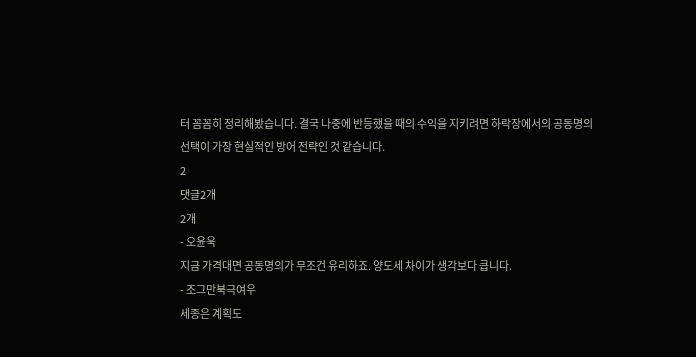터 꼼꼼히 정리해봤습니다. 결국 나중에 반등했을 때의 수익을 지키려면 하락장에서의 공동명의 선택이 가장 현실적인 방어 전략인 것 같습니다.
2
댓글2개
2개
- 오윤욱
지금 가격대면 공동명의가 무조건 유리하죠. 양도세 차이가 생각보다 큽니다.
- 조그만북극여우
세종은 계획도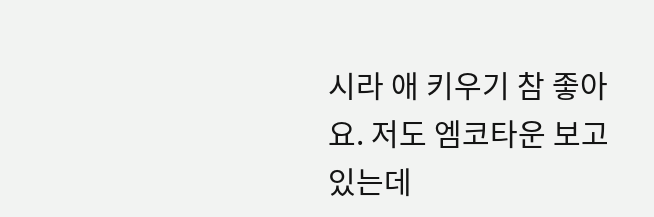시라 애 키우기 참 좋아요. 저도 엠코타운 보고 있는데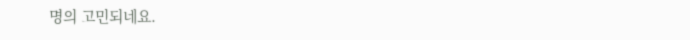명의 고민되네요.